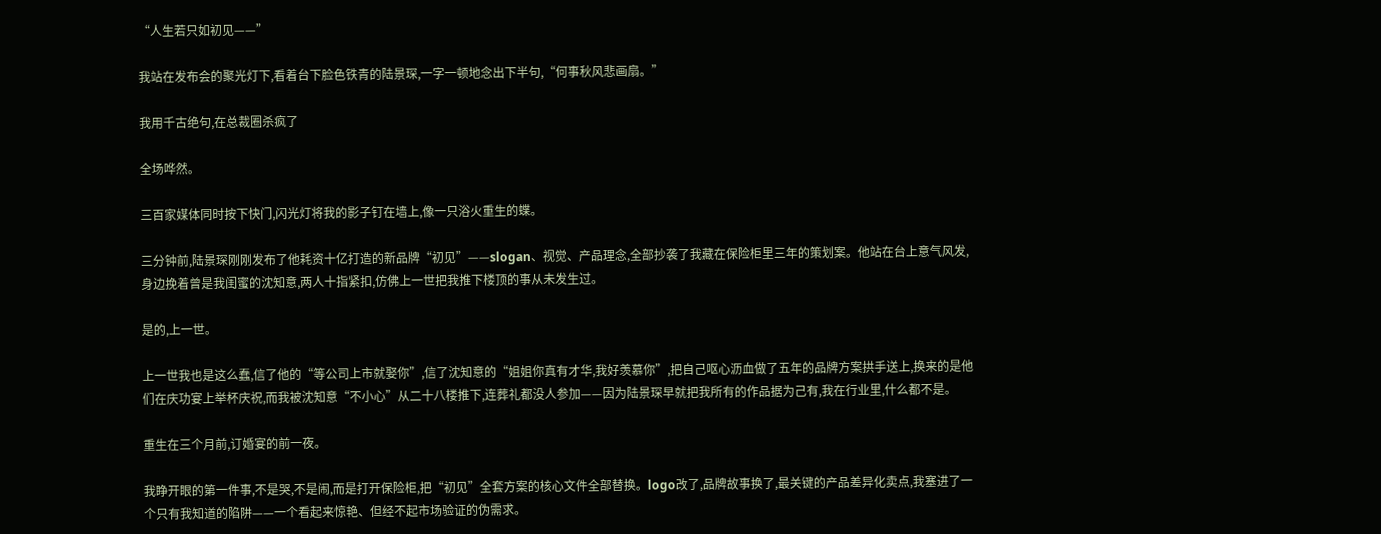“人生若只如初见——”

我站在发布会的聚光灯下,看着台下脸色铁青的陆景琛,一字一顿地念出下半句,“何事秋风悲画扇。”

我用千古绝句,在总裁圈杀疯了

全场哗然。

三百家媒体同时按下快门,闪光灯将我的影子钉在墙上,像一只浴火重生的蝶。

三分钟前,陆景琛刚刚发布了他耗资十亿打造的新品牌“初见”——slogan、视觉、产品理念,全部抄袭了我藏在保险柜里三年的策划案。他站在台上意气风发,身边挽着曾是我闺蜜的沈知意,两人十指紧扣,仿佛上一世把我推下楼顶的事从未发生过。

是的,上一世。

上一世我也是这么蠢,信了他的“等公司上市就娶你”,信了沈知意的“姐姐你真有才华,我好羡慕你”,把自己呕心沥血做了五年的品牌方案拱手送上,换来的是他们在庆功宴上举杯庆祝,而我被沈知意“不小心”从二十八楼推下,连葬礼都没人参加——因为陆景琛早就把我所有的作品据为己有,我在行业里,什么都不是。

重生在三个月前,订婚宴的前一夜。

我睁开眼的第一件事,不是哭,不是闹,而是打开保险柜,把“初见”全套方案的核心文件全部替换。logo改了,品牌故事换了,最关键的产品差异化卖点,我塞进了一个只有我知道的陷阱——一个看起来惊艳、但经不起市场验证的伪需求。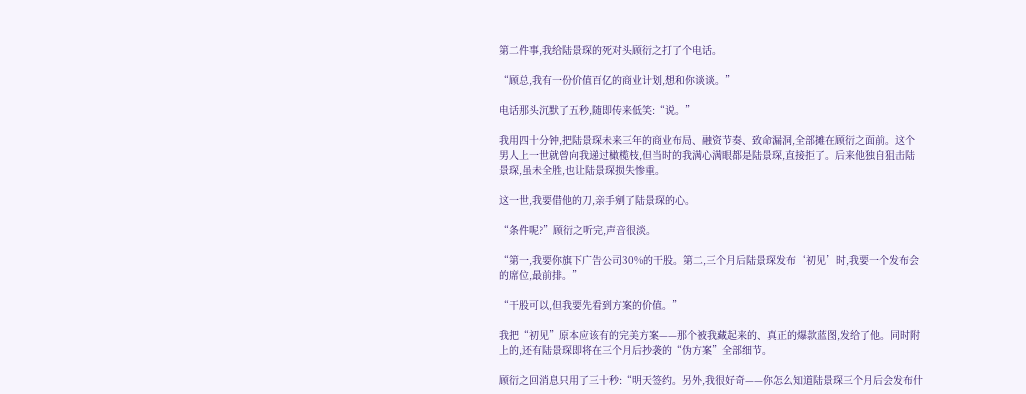第二件事,我给陆景琛的死对头顾衍之打了个电话。

“顾总,我有一份价值百亿的商业计划,想和你谈谈。”

电话那头沉默了五秒,随即传来低笑:“说。”

我用四十分钟,把陆景琛未来三年的商业布局、融资节奏、致命漏洞,全部摊在顾衍之面前。这个男人上一世就曾向我递过橄榄枝,但当时的我满心满眼都是陆景琛,直接拒了。后来他独自狙击陆景琛,虽未全胜,也让陆景琛损失惨重。

这一世,我要借他的刀,亲手剜了陆景琛的心。

“条件呢?”顾衍之听完,声音很淡。

“第一,我要你旗下广告公司30%的干股。第二,三个月后陆景琛发布‘初见’时,我要一个发布会的席位,最前排。”

“干股可以,但我要先看到方案的价值。”

我把“初见”原本应该有的完美方案——那个被我藏起来的、真正的爆款蓝图,发给了他。同时附上的,还有陆景琛即将在三个月后抄袭的“伪方案”全部细节。

顾衍之回消息只用了三十秒:“明天签约。另外,我很好奇——你怎么知道陆景琛三个月后会发布什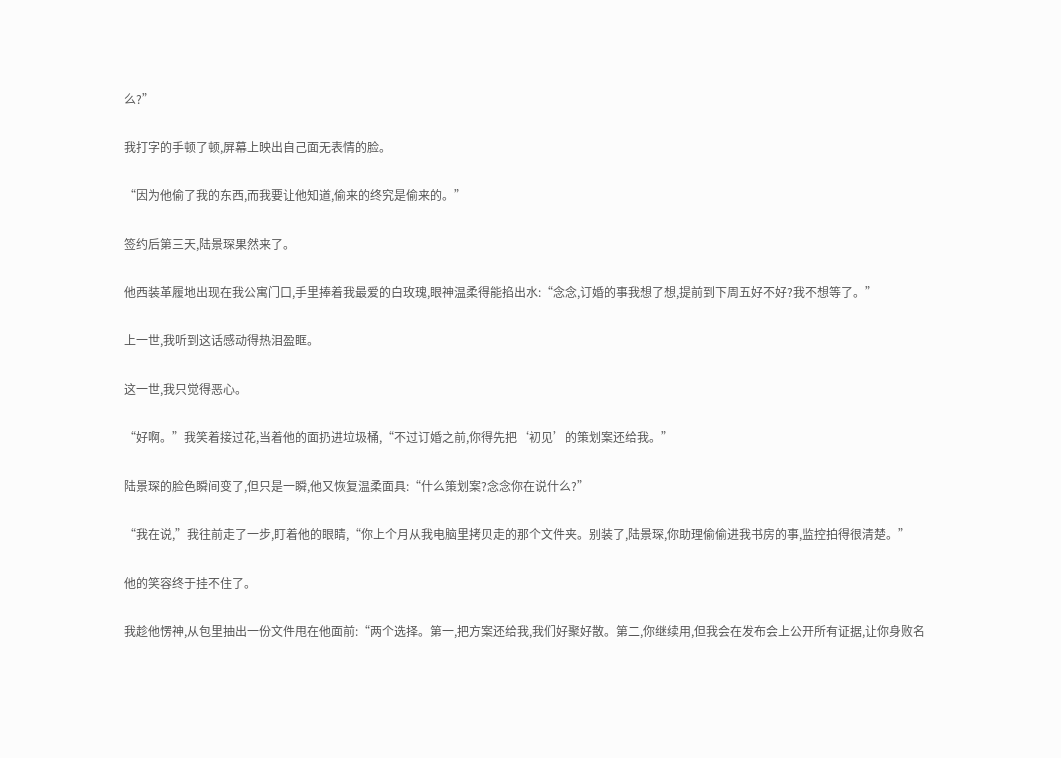么?”

我打字的手顿了顿,屏幕上映出自己面无表情的脸。

“因为他偷了我的东西,而我要让他知道,偷来的终究是偷来的。”

签约后第三天,陆景琛果然来了。

他西装革履地出现在我公寓门口,手里捧着我最爱的白玫瑰,眼神温柔得能掐出水:“念念,订婚的事我想了想,提前到下周五好不好?我不想等了。”

上一世,我听到这话感动得热泪盈眶。

这一世,我只觉得恶心。

“好啊。”我笑着接过花,当着他的面扔进垃圾桶,“不过订婚之前,你得先把‘初见’的策划案还给我。”

陆景琛的脸色瞬间变了,但只是一瞬,他又恢复温柔面具:“什么策划案?念念你在说什么?”

“我在说,”我往前走了一步,盯着他的眼睛,“你上个月从我电脑里拷贝走的那个文件夹。别装了,陆景琛,你助理偷偷进我书房的事,监控拍得很清楚。”

他的笑容终于挂不住了。

我趁他愣神,从包里抽出一份文件甩在他面前:“两个选择。第一,把方案还给我,我们好聚好散。第二,你继续用,但我会在发布会上公开所有证据,让你身败名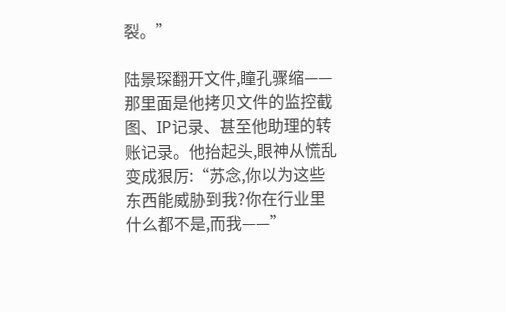裂。”

陆景琛翻开文件,瞳孔骤缩——那里面是他拷贝文件的监控截图、IP记录、甚至他助理的转账记录。他抬起头,眼神从慌乱变成狠厉:“苏念,你以为这些东西能威胁到我?你在行业里什么都不是,而我——”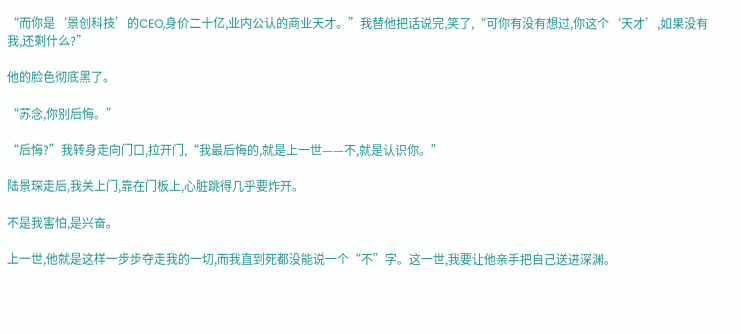“而你是‘景创科技’的CEO,身价二十亿,业内公认的商业天才。”我替他把话说完,笑了,“可你有没有想过,你这个‘天才’,如果没有我,还剩什么?”

他的脸色彻底黑了。

“苏念,你别后悔。”

“后悔?”我转身走向门口,拉开门,“我最后悔的,就是上一世——不,就是认识你。”

陆景琛走后,我关上门,靠在门板上,心脏跳得几乎要炸开。

不是我害怕,是兴奋。

上一世,他就是这样一步步夺走我的一切,而我直到死都没能说一个“不”字。这一世,我要让他亲手把自己送进深渊。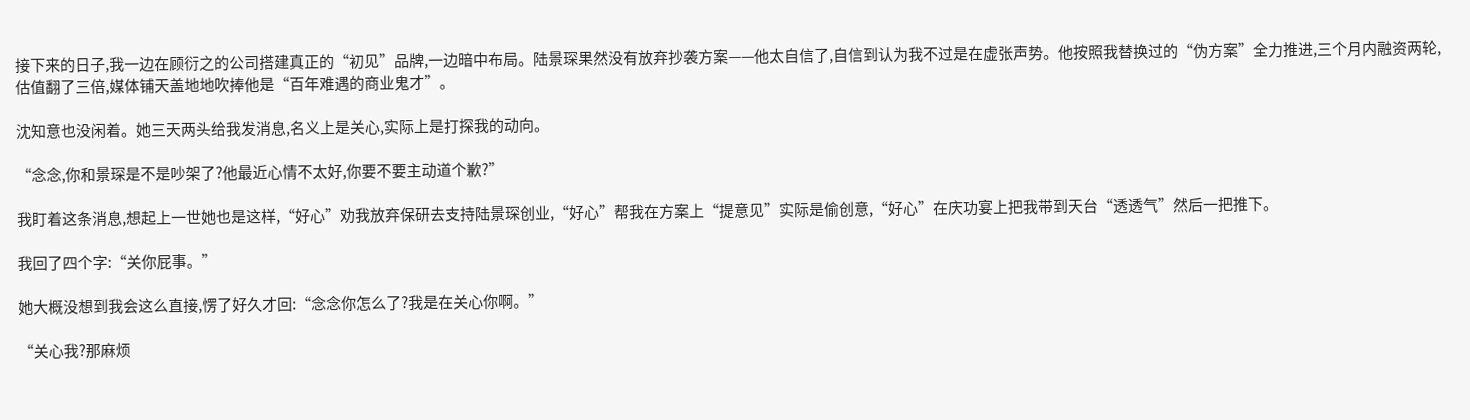接下来的日子,我一边在顾衍之的公司搭建真正的“初见”品牌,一边暗中布局。陆景琛果然没有放弃抄袭方案——他太自信了,自信到认为我不过是在虚张声势。他按照我替换过的“伪方案”全力推进,三个月内融资两轮,估值翻了三倍,媒体铺天盖地地吹捧他是“百年难遇的商业鬼才”。

沈知意也没闲着。她三天两头给我发消息,名义上是关心,实际上是打探我的动向。

“念念,你和景琛是不是吵架了?他最近心情不太好,你要不要主动道个歉?”

我盯着这条消息,想起上一世她也是这样,“好心”劝我放弃保研去支持陆景琛创业,“好心”帮我在方案上“提意见”实际是偷创意,“好心”在庆功宴上把我带到天台“透透气”然后一把推下。

我回了四个字:“关你屁事。”

她大概没想到我会这么直接,愣了好久才回:“念念你怎么了?我是在关心你啊。”

“关心我?那麻烦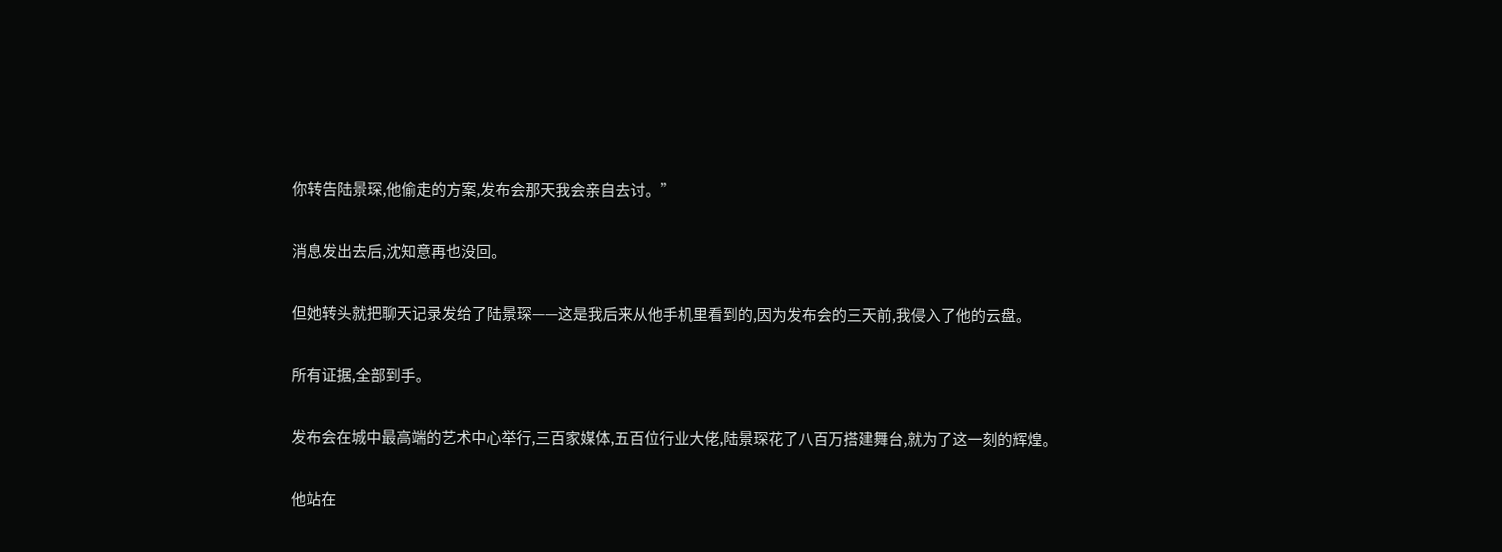你转告陆景琛,他偷走的方案,发布会那天我会亲自去讨。”

消息发出去后,沈知意再也没回。

但她转头就把聊天记录发给了陆景琛——这是我后来从他手机里看到的,因为发布会的三天前,我侵入了他的云盘。

所有证据,全部到手。

发布会在城中最高端的艺术中心举行,三百家媒体,五百位行业大佬,陆景琛花了八百万搭建舞台,就为了这一刻的辉煌。

他站在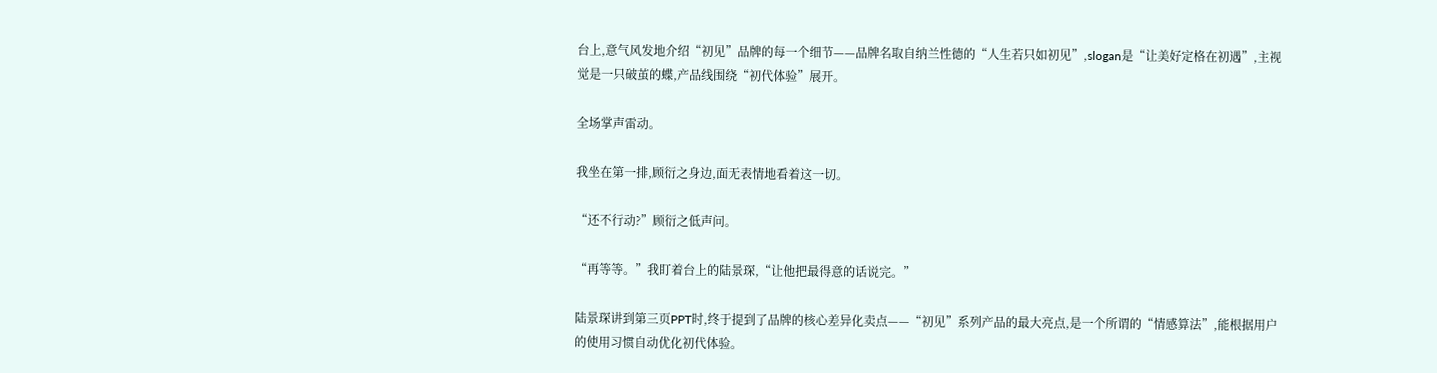台上,意气风发地介绍“初见”品牌的每一个细节——品牌名取自纳兰性德的“人生若只如初见”,slogan是“让美好定格在初遇”,主视觉是一只破茧的蝶,产品线围绕“初代体验”展开。

全场掌声雷动。

我坐在第一排,顾衍之身边,面无表情地看着这一切。

“还不行动?”顾衍之低声问。

“再等等。”我盯着台上的陆景琛,“让他把最得意的话说完。”

陆景琛讲到第三页PPT时,终于提到了品牌的核心差异化卖点——“初见”系列产品的最大亮点,是一个所谓的“情感算法”,能根据用户的使用习惯自动优化初代体验。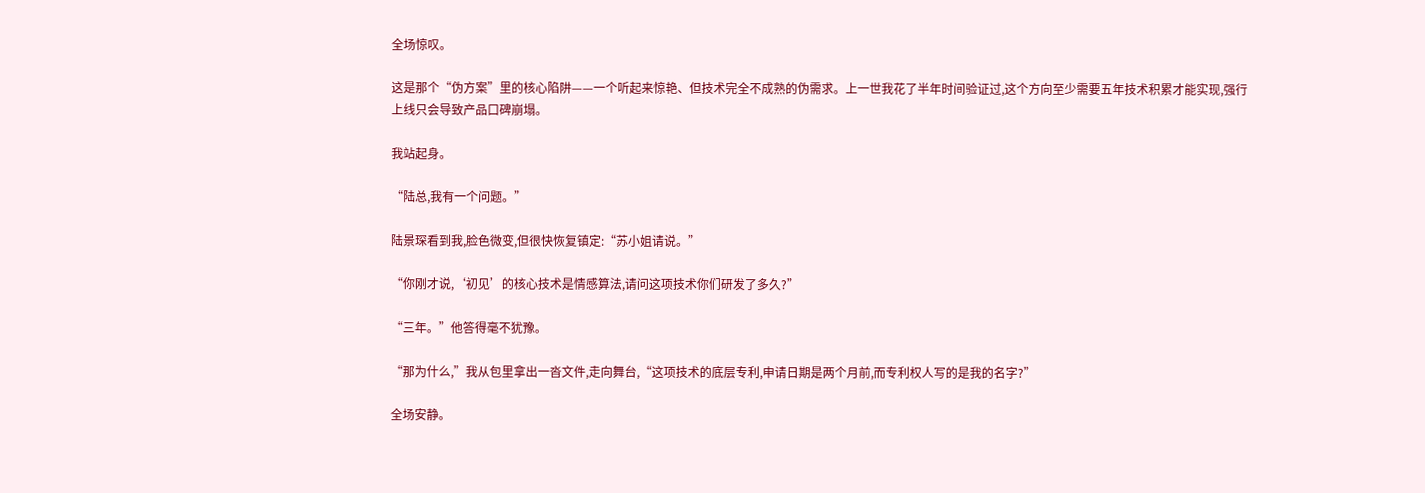全场惊叹。

这是那个“伪方案”里的核心陷阱——一个听起来惊艳、但技术完全不成熟的伪需求。上一世我花了半年时间验证过,这个方向至少需要五年技术积累才能实现,强行上线只会导致产品口碑崩塌。

我站起身。

“陆总,我有一个问题。”

陆景琛看到我,脸色微变,但很快恢复镇定:“苏小姐请说。”

“你刚才说,‘初见’的核心技术是情感算法,请问这项技术你们研发了多久?”

“三年。”他答得毫不犹豫。

“那为什么,”我从包里拿出一沓文件,走向舞台,“这项技术的底层专利,申请日期是两个月前,而专利权人写的是我的名字?”

全场安静。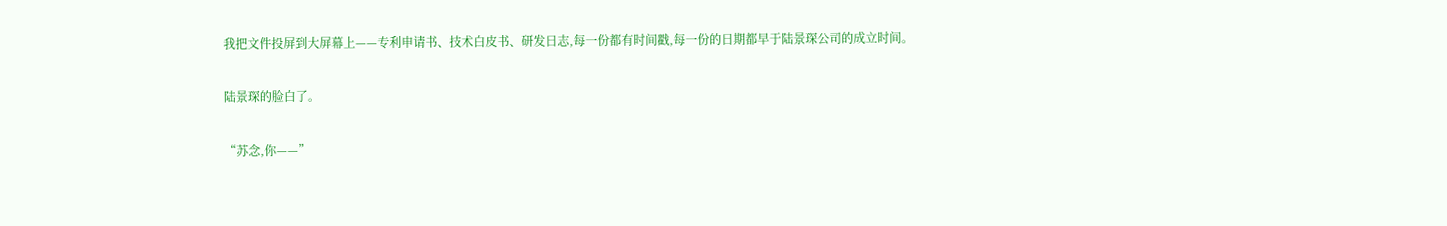我把文件投屏到大屏幕上——专利申请书、技术白皮书、研发日志,每一份都有时间戳,每一份的日期都早于陆景琛公司的成立时间。

陆景琛的脸白了。

“苏念,你——”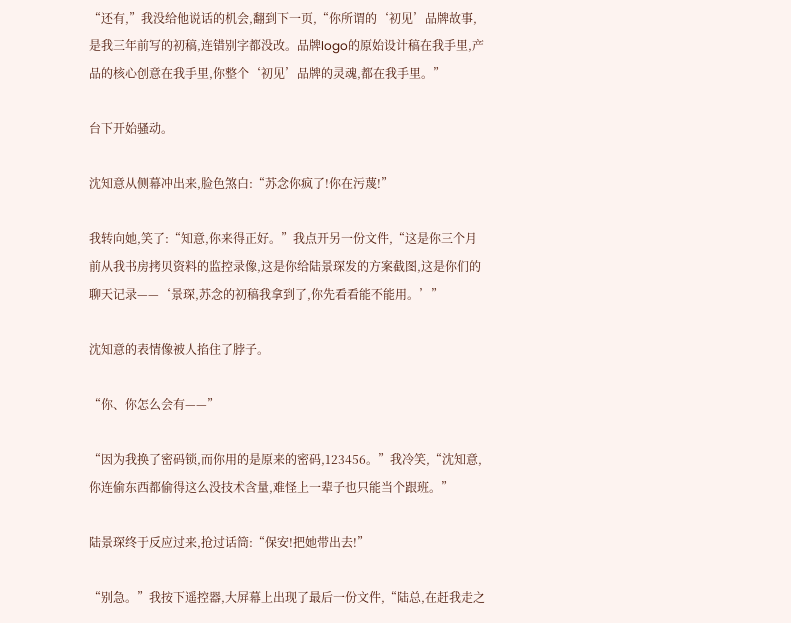“还有,”我没给他说话的机会,翻到下一页,“你所谓的‘初见’品牌故事,是我三年前写的初稿,连错别字都没改。品牌logo的原始设计稿在我手里,产品的核心创意在我手里,你整个‘初见’品牌的灵魂,都在我手里。”

台下开始骚动。

沈知意从侧幕冲出来,脸色煞白:“苏念你疯了!你在污蔑!”

我转向她,笑了:“知意,你来得正好。”我点开另一份文件,“这是你三个月前从我书房拷贝资料的监控录像,这是你给陆景琛发的方案截图,这是你们的聊天记录——‘景琛,苏念的初稿我拿到了,你先看看能不能用。’”

沈知意的表情像被人掐住了脖子。

“你、你怎么会有——”

“因为我换了密码锁,而你用的是原来的密码,123456。”我冷笑,“沈知意,你连偷东西都偷得这么没技术含量,难怪上一辈子也只能当个跟班。”

陆景琛终于反应过来,抢过话筒:“保安!把她带出去!”

“别急。”我按下遥控器,大屏幕上出现了最后一份文件,“陆总,在赶我走之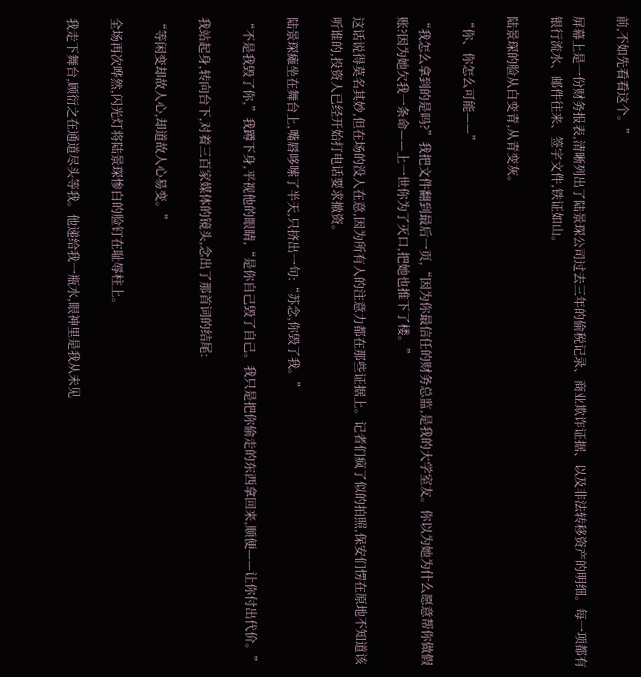前,不如先看看这个。”

屏幕上是一份财务报表,清晰列出了陆景琛公司过去三年的偷税记录、商业欺诈证据、以及非法转移资产的明细。每一项都有银行流水、邮件往来、签字文件,铁证如山。

陆景琛的脸从白变青,从青变灰。

“你、你怎么可能——”

“我怎么拿到的是吗?”我把文件翻到最后一页,“因为你最信任的财务总监,是我的大学室友。你以为她为什么愿意帮你做假账?因为她欠我一条命——上一世你为了灭口,把她也推下了楼。”

这话说得莫名其妙,但在场的没人在意,因为所有人的注意力都在那些证据上。记者们疯了似的拍照,保安们愣在原地不知道该听谁的,投资人已经开始打电话要求撤资。

陆景琛瘫坐在舞台上,嘴唇哆嗦了半天,只挤出一句:“苏念,你毁了我。”

“不是我毁了你,”我蹲下身,平视他的眼睛,“是你自己毁了自己。我只是把你偷走的东西拿回来,顺便——让你付出代价。”

我站起身,转向台下,对着三百家媒体的镜头,念出了那首词的结尾:

“等闲变却故人心,却道故人心易变。”

全场再次哗然,闪光灯将陆景琛惨白的脸钉在耻辱柱上。

我走下舞台,顾衍之在通道尽头等我。他递给我一瓶水,眼神里是我从未见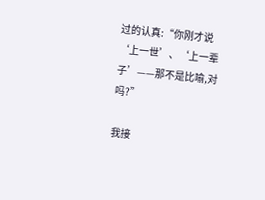过的认真:“你刚才说‘上一世’、‘上一辈子’——那不是比喻,对吗?”

我接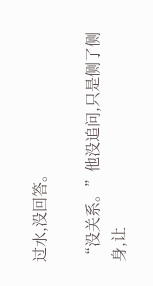过水,没回答。

“没关系。”他没追问,只是侧了侧身,让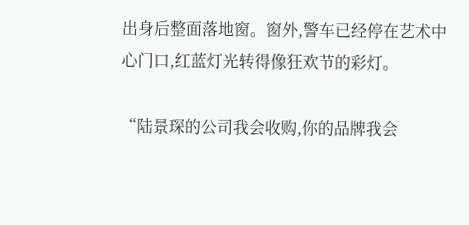出身后整面落地窗。窗外,警车已经停在艺术中心门口,红蓝灯光转得像狂欢节的彩灯。

“陆景琛的公司我会收购,你的品牌我会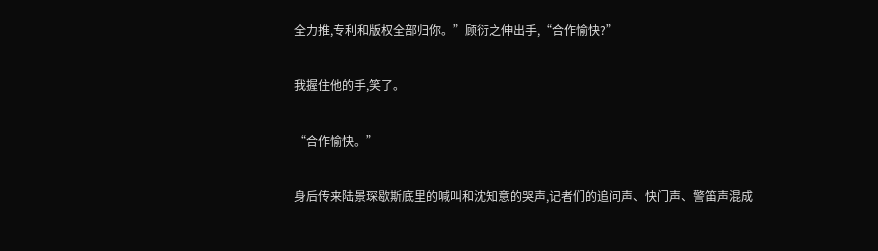全力推,专利和版权全部归你。”顾衍之伸出手,“合作愉快?”

我握住他的手,笑了。

“合作愉快。”

身后传来陆景琛歇斯底里的喊叫和沈知意的哭声,记者们的追问声、快门声、警笛声混成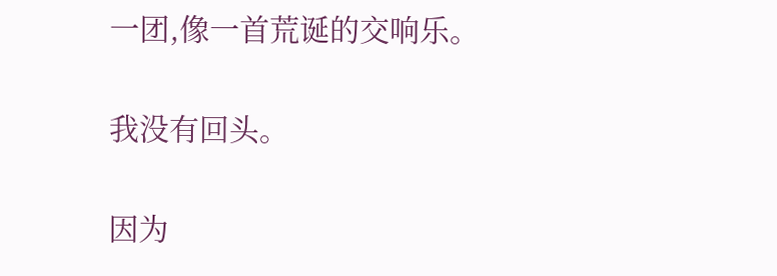一团,像一首荒诞的交响乐。

我没有回头。

因为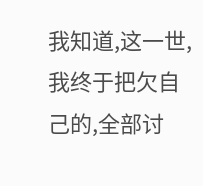我知道,这一世,我终于把欠自己的,全部讨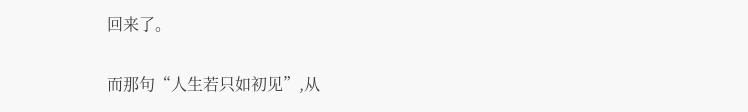回来了。

而那句“人生若只如初见”,从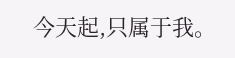今天起,只属于我。